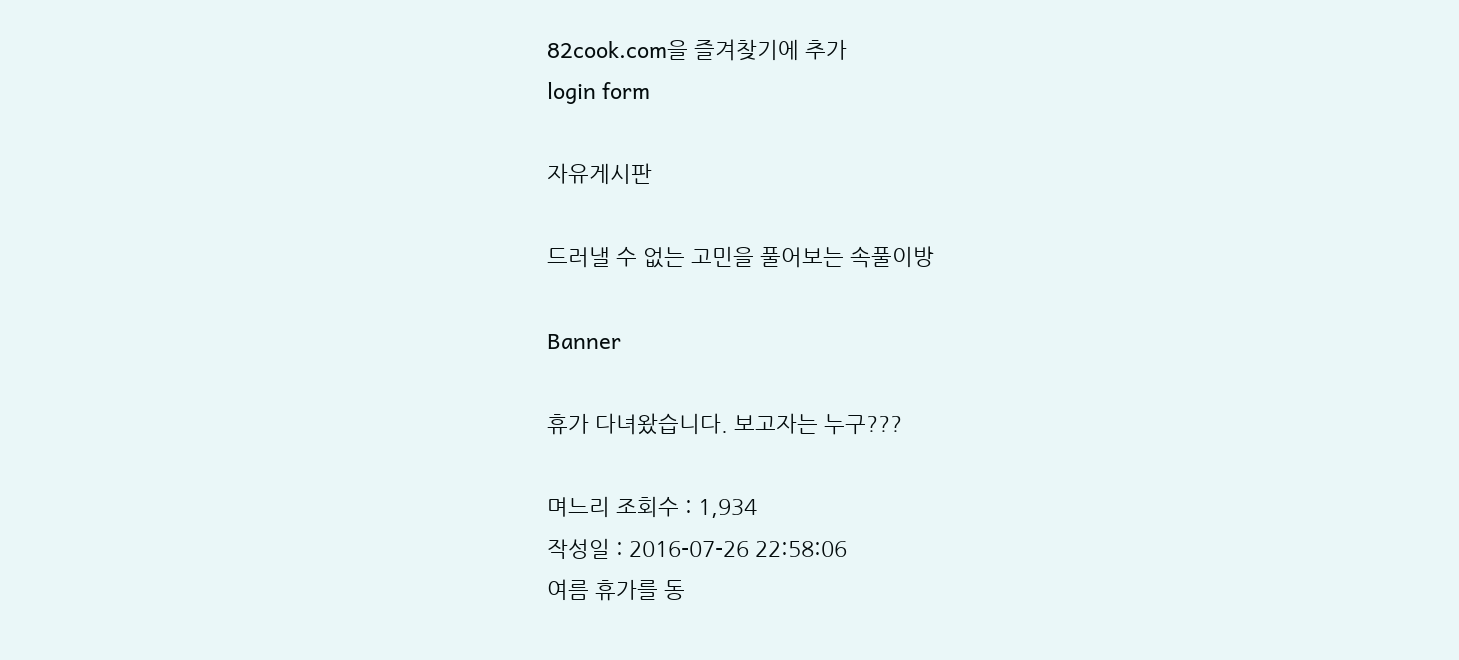82cook.com을 즐겨찾기에 추가
login form

자유게시판

드러낼 수 없는 고민을 풀어보는 속풀이방

Banner

휴가 다녀왔습니다. 보고자는 누구???

며느리 조회수 : 1,934
작성일 : 2016-07-26 22:58:06
여름 휴가를 동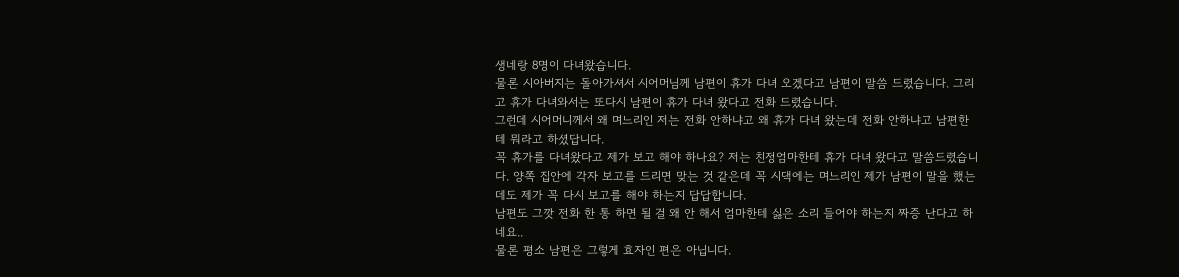생네랑 8명이 다녀왔습니다.
물론 시아버지는 돌아가셔서 시어머님께 남편이 휴가 다녀 오겠다고 남편이 말씀 드렸습니다. 그리고 휴가 다녀와서는 또다시 남편이 휴가 다녀 왔다고 전화 드렸습니다.
그런데 시어머니께서 왜 며느리인 저는 전화 안하냐고 왜 휴가 다녀 왔는데 전화 안하냐고 남편한테 뭐라고 하셨답니다.
꼭 휴가를 다녀왔다고 제가 보고 해야 하나요? 저는 친정엄마한테 휴가 다녀 왔다고 말씀드렸습니다. 양쪽 집안에 각자 보고를 드리면 맞는 것 같은데 꼭 시댁에는 며느리인 제가 남편이 말을 했는데도 제가 꼭 다시 보고를 해야 하는지 답답합니다.
남편도 그깟 전화 한 통 하면 될 걸 왜 안 해서 엄마한테 싫은 소리 들어야 하는지 짜증 난다고 하네요..
물론 평소 남편은 그렇게 효자인 편은 아닙니다.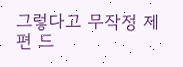그렇다고 무작정 제편 드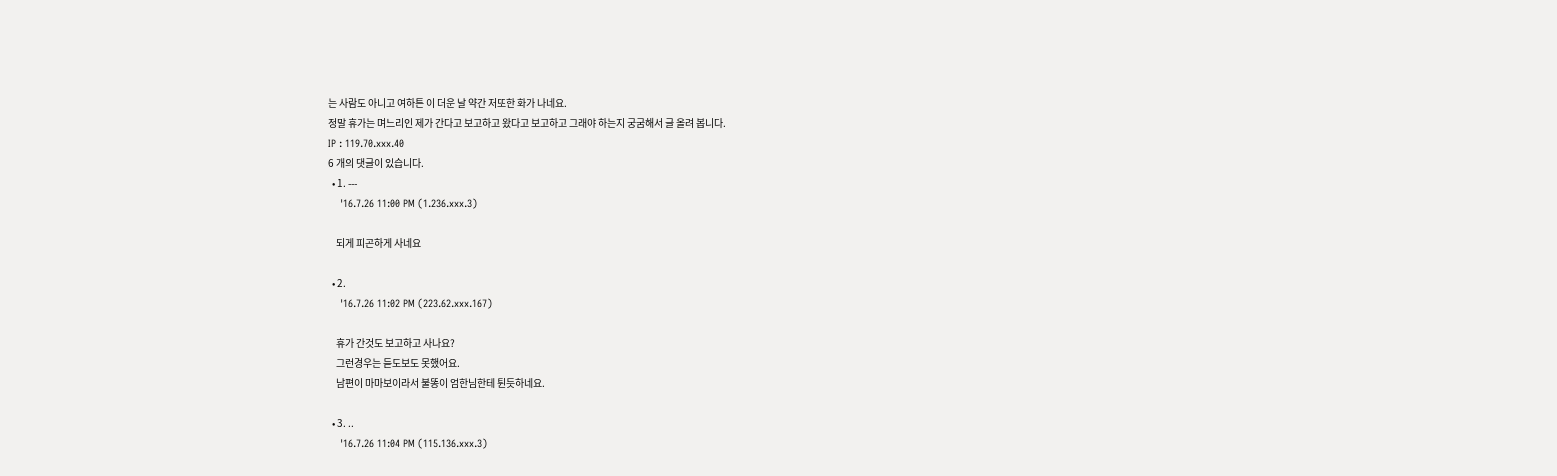는 사람도 아니고 여하튼 이 더운 날 약간 저또한 화가 나네요.
정말 휴가는 며느리인 제가 간다고 보고하고 왔다고 보고하고 그래야 하는지 궁굼해서 글 올려 봅니다.
IP : 119.70.xxx.40
6 개의 댓글이 있습니다.
  • 1. ---
    '16.7.26 11:00 PM (1.236.xxx.3)

    되게 피곤하게 사네요

  • 2.
    '16.7.26 11:02 PM (223.62.xxx.167)

    휴가 간것도 보고하고 사나요?
    그런경우는 듣도보도 못했어요.
    남편이 마마보이라서 불똥이 엄한님한테 튄듯하네요.

  • 3. ..
    '16.7.26 11:04 PM (115.136.xxx.3)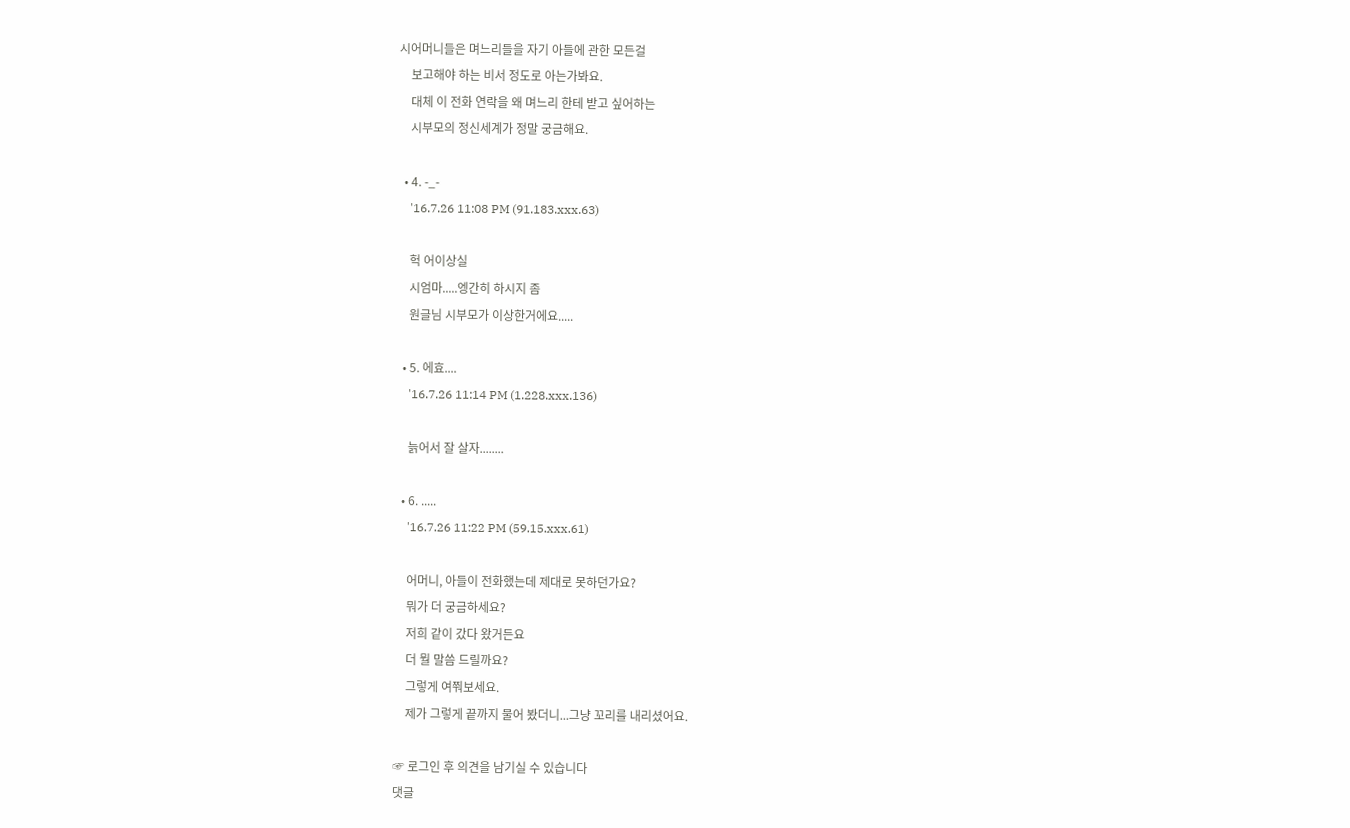시어머니들은 며느리들을 자기 아들에 관한 모든걸
    보고해야 하는 비서 정도로 아는가봐요.
    대체 이 전화 연락을 왜 며느리 한테 받고 싶어하는
    시부모의 정신세계가 정말 궁금해요.

  • 4. -_-
    '16.7.26 11:08 PM (91.183.xxx.63)

    헉 어이상실
    시엄마.....엥간히 하시지 좀
    원글님 시부모가 이상한거에요.....

  • 5. 에효....
    '16.7.26 11:14 PM (1.228.xxx.136)

    늙어서 잘 살자........

  • 6. .....
    '16.7.26 11:22 PM (59.15.xxx.61)

    어머니, 아들이 전화했는데 제대로 못하던가요?
    뭐가 더 궁금하세요?
    저희 같이 갔다 왔거든요
    더 뭘 말씀 드릴까요?
    그렇게 여쭤보세요.
    제가 그렇게 끝까지 물어 봤더니...그냥 꼬리를 내리셨어요.

☞ 로그인 후 의견을 남기실 수 있습니다
댓글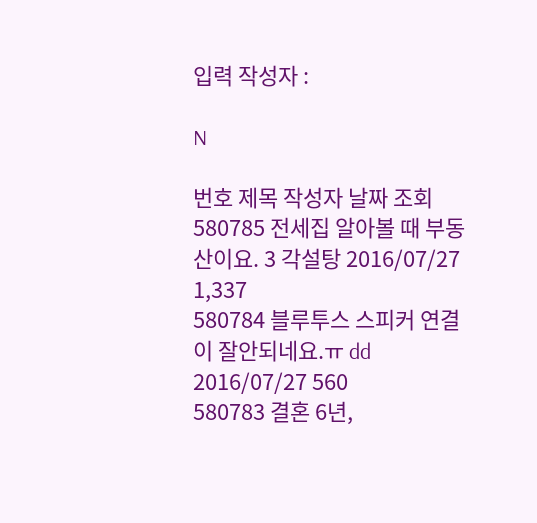입력 작성자 :

N

번호 제목 작성자 날짜 조회
580785 전세집 알아볼 때 부동산이요. 3 각설탕 2016/07/27 1,337
580784 블루투스 스피커 연결이 잘안되네요.ㅠ dd 2016/07/27 560
580783 결혼 6년,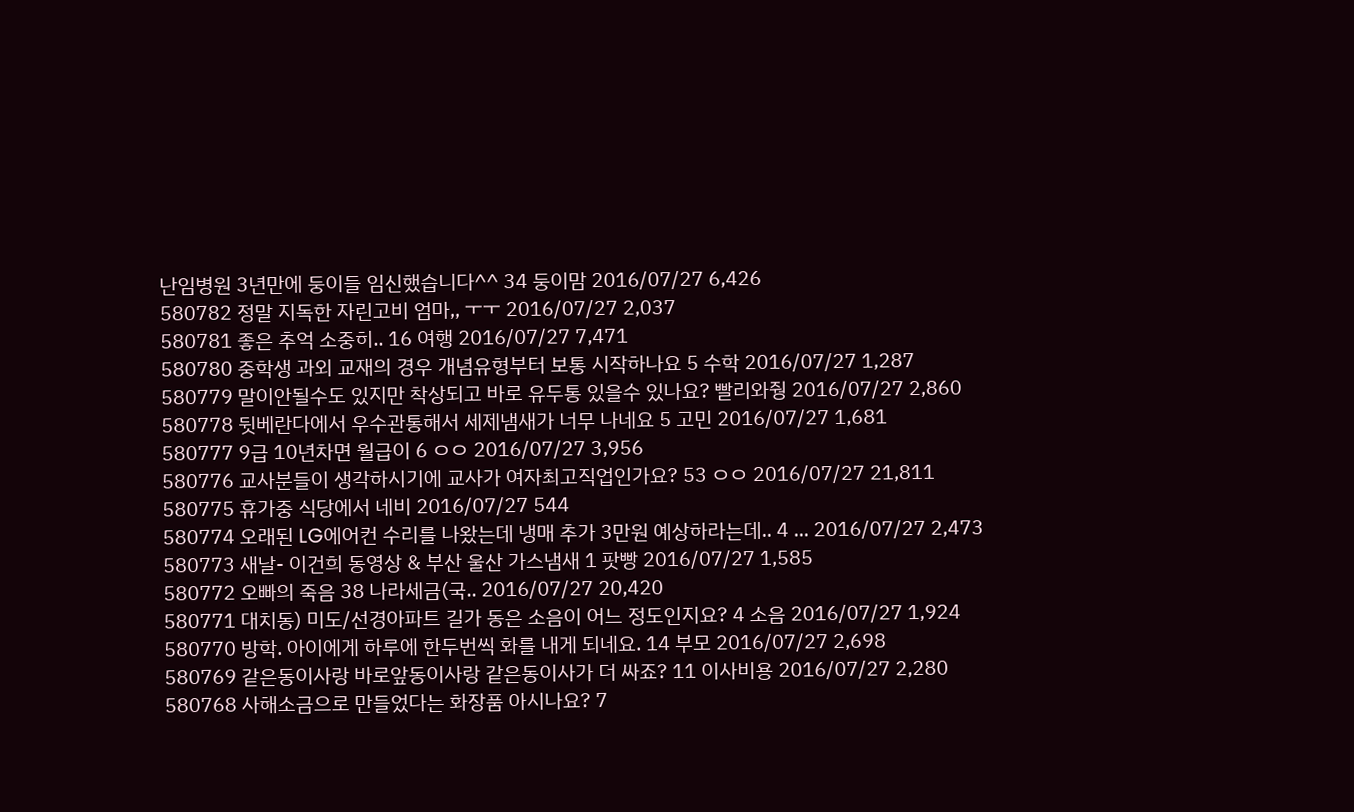난임병원 3년만에 둥이들 임신했습니다^^ 34 둥이맘 2016/07/27 6,426
580782 정말 지독한 자린고비 엄마,, ㅜㅜ 2016/07/27 2,037
580781 좋은 추억 소중히.. 16 여행 2016/07/27 7,471
580780 중학생 과외 교재의 경우 개념유형부터 보통 시작하나요 5 수학 2016/07/27 1,287
580779 말이안될수도 있지만 착상되고 바로 유두통 있을수 있나요? 빨리와줭 2016/07/27 2,860
580778 뒷베란다에서 우수관통해서 세제냄새가 너무 나네요 5 고민 2016/07/27 1,681
580777 9급 10년차면 월급이 6 ㅇㅇ 2016/07/27 3,956
580776 교사분들이 생각하시기에 교사가 여자최고직업인가요? 53 ㅇㅇ 2016/07/27 21,811
580775 휴가중 식당에서 네비 2016/07/27 544
580774 오래된 LG에어컨 수리를 나왔는데 냉매 추가 3만원 예상하라는데.. 4 ... 2016/07/27 2,473
580773 새날- 이건희 동영상 & 부산 울산 가스냄새 1 팟빵 2016/07/27 1,585
580772 오빠의 죽음 38 나라세금(국.. 2016/07/27 20,420
580771 대치동) 미도/선경아파트 길가 동은 소음이 어느 정도인지요? 4 소음 2016/07/27 1,924
580770 방학. 아이에게 하루에 한두번씩 화를 내게 되네요. 14 부모 2016/07/27 2,698
580769 같은동이사랑 바로앞동이사랑 같은동이사가 더 싸죠? 11 이사비용 2016/07/27 2,280
580768 사해소금으로 만들었다는 화장품 아시나요? 7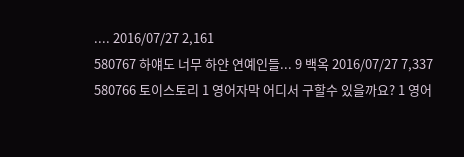.... 2016/07/27 2,161
580767 하얘도 너무 하얀 연예인들... 9 백옥 2016/07/27 7,337
580766 토이스토리 1 영어자막 어디서 구할수 있을까요? 1 영어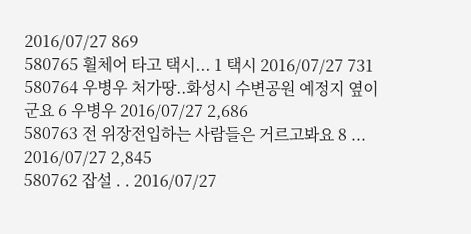2016/07/27 869
580765 휠체어 타고 택시... 1 택시 2016/07/27 731
580764 우병우 처가땅..화성시 수변공원 예정지 옆이군요 6 우병우 2016/07/27 2,686
580763 전 위장전입하는 사람들은 거르고봐요 8 ... 2016/07/27 2,845
580762 잡설 . . 2016/07/27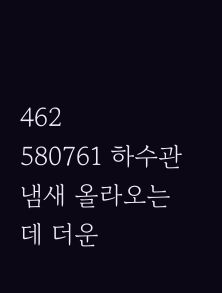462
580761 하수관냄새 올라오는데 더운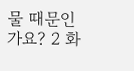물 때문인가요? 2 화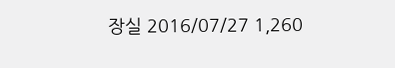장실 2016/07/27 1,260